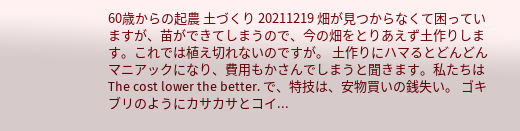60歳からの起農 土づくり 20211219 畑が見つからなくて困っていますが、苗ができてしまうので、今の畑をとりあえず土作りします。これでは植え切れないのですが。 土作りにハマるとどんどんマニアックになり、費用もかさんでしまうと聞きます。私たちは The cost lower the better. で、特技は、安物買いの銭失い。 ゴキブリのようにカサカサとコイ...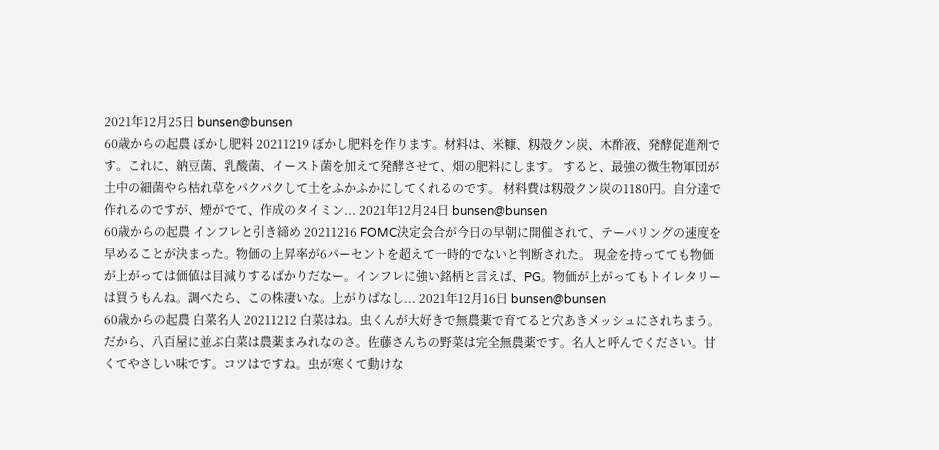2021年12月25日 bunsen@bunsen
60歳からの起農 ぼかし肥料 20211219 ぼかし肥料を作ります。材料は、米糠、籾殻クン炭、木酢液、発酵促進剤です。これに、納豆菌、乳酸菌、イースト菌を加えて発酵させて、畑の肥料にします。 すると、最強の微生物軍団が土中の細菌やら枯れ草をパクパクして土をふかふかにしてくれるのです。 材料費は籾殻クン炭の1180円。自分達で作れるのですが、煙がでて、作成のタイミン... 2021年12月24日 bunsen@bunsen
60歳からの起農 インフレと引き締め 20211216 FOMC決定会合が今日の早朝に開催されて、テーパリングの速度を早めることが決まった。物価の上昇率が6パーセントを超えて一時的でないと判断された。 現金を持ってても物価が上がっては価値は目減りするばかりだなー。インフレに強い銘柄と言えば、PG。物価が上がってもトイレタリーは買うもんね。調べたら、この株凄いな。上がりぱなし... 2021年12月16日 bunsen@bunsen
60歳からの起農 白菜名人 20211212 白菜はね。虫くんが大好きで無農薬で育てると穴あきメッシュにされちまう。だから、八百屋に並ぶ白菜は農薬まみれなのさ。佐藤さんちの野菜は完全無農薬です。名人と呼んでください。甘くてやさしい味です。コツはですね。虫が寒くて動けな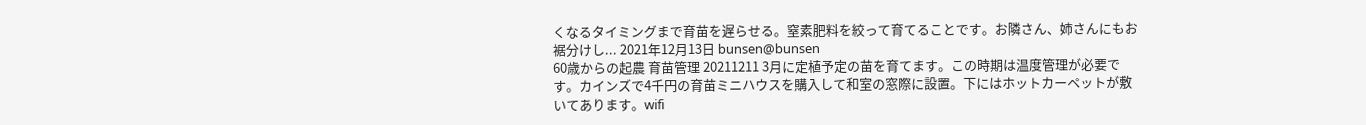くなるタイミングまで育苗を遅らせる。窒素肥料を絞って育てることです。お隣さん、姉さんにもお裾分けし... 2021年12月13日 bunsen@bunsen
60歳からの起農 育苗管理 20211211 3月に定植予定の苗を育てます。この時期は温度管理が必要です。カインズで4千円の育苗ミニハウスを購入して和室の窓際に設置。下にはホットカーペットが敷いてあります。wifi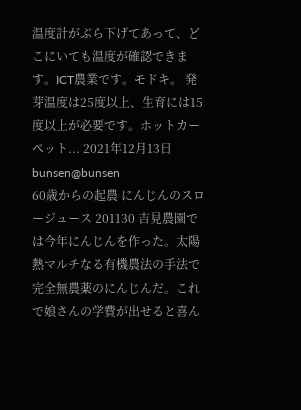温度計がぶら下げてあって、どこにいても温度が確認できます。ICT農業です。モドキ。 発芽温度は25度以上、生育には15度以上が必要です。ホットカーペット... 2021年12月13日 bunsen@bunsen
60歳からの起農 にんじんのスロージュース 201130 吉見農園では今年にんじんを作った。太陽熱マルチなる有機農法の手法で完全無農薬のにんじんだ。これで娘さんの学費が出せると喜ん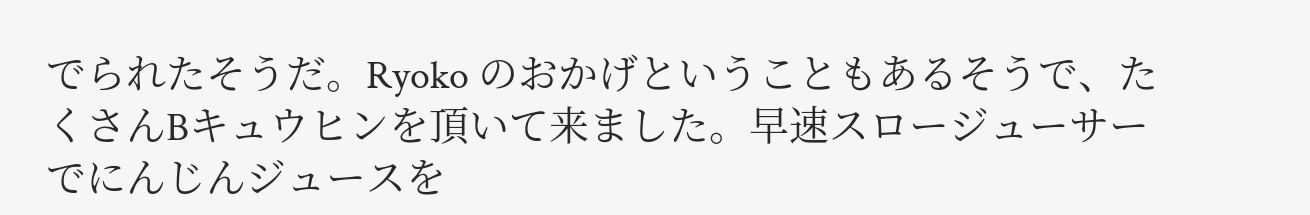でられたそうだ。Ryoko のおかげということもあるそうで、たくさんBキュウヒンを頂いて来ました。早速スロージューサーでにんじんジュースを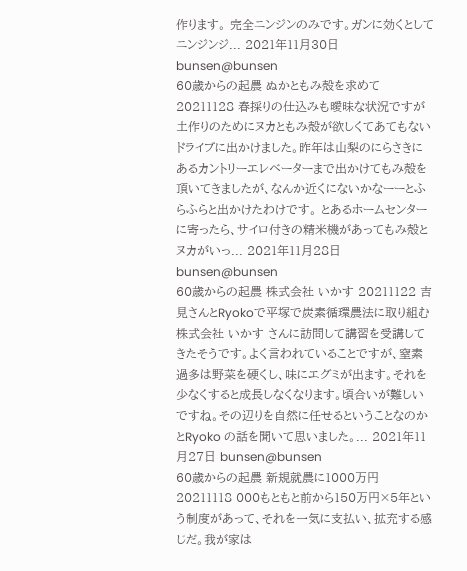作ります。 完全ニンジンのみです。ガンに効くとしてニンジンジ... 2021年11月30日 bunsen@bunsen
60歳からの起農 ぬかともみ殻を求めて 20211128 春採りの仕込みも曖昧な状況ですが土作りのためにヌカともみ殻が欲しくてあてもないドライブに出かけました。昨年は山梨のにらさきにあるカントリーエレベーターまで出かけてもみ殻を頂いてきましたが、なんか近くにないかなーーとふらふらと出かけたわけです。 とあるホームセンターに寄ったら、サイロ付きの精米機があってもみ殻とヌカがいっ... 2021年11月28日 bunsen@bunsen
60歳からの起農 株式会社 いかす 20211122 吉見さんとRyokoで平塚で炭素循環農法に取り組む 株式会社 いかす さんに訪問して講習を受講してきたそうです。よく言われていることですが、窒素過多は野菜を硬くし、味にエグミが出ます。それを少なくすると成長しなくなります。頃合いが難しいですね。その辺りを自然に任せるということなのかとRyoko の話を聞いて思いました。... 2021年11月27日 bunsen@bunsen
60歳からの起農 新規就農に1000万円 20211118 000もともと前から150万円×5年という制度があって、それを一気に支払い、拡充する感じだ。我が家は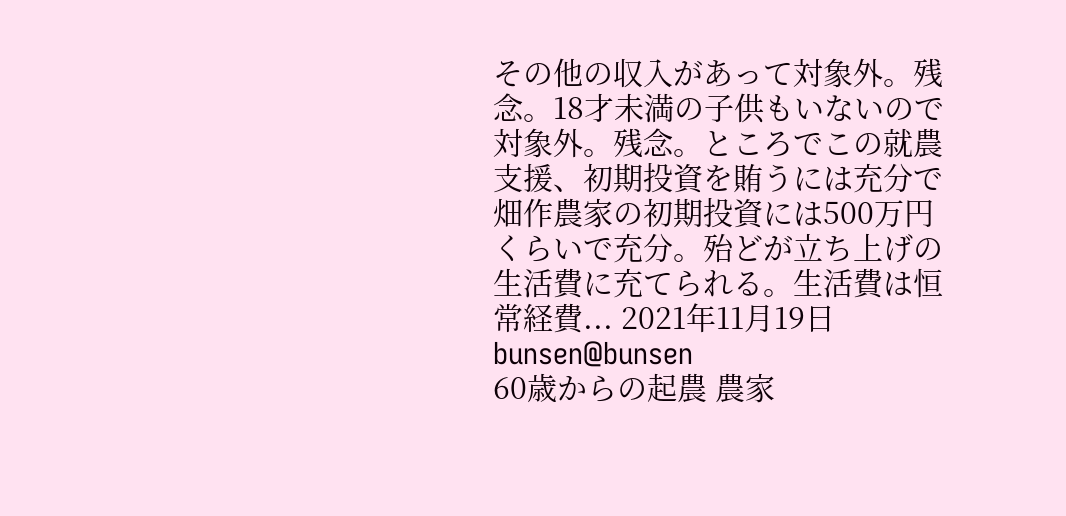その他の収入があって対象外。残念。18才未満の子供もいないので対象外。残念。ところでこの就農支援、初期投資を賄うには充分で畑作農家の初期投資には500万円くらいで充分。殆どが立ち上げの生活費に充てられる。生活費は恒常経費... 2021年11月19日 bunsen@bunsen
60歳からの起農 農家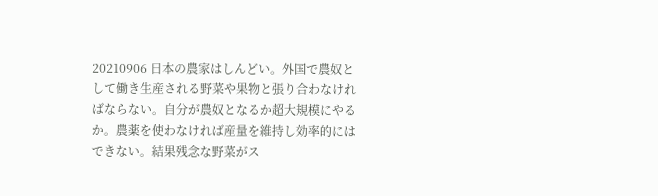20210906 日本の農家はしんどい。外国で農奴として働き生産される野菜や果物と張り合わなければならない。自分が農奴となるか超大規模にやるか。農薬を使わなければ産量を維持し効率的にはできない。結果残念な野菜がス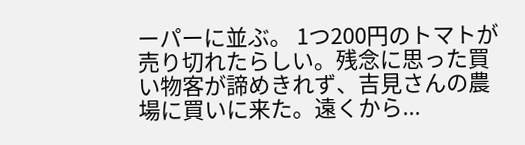ーパーに並ぶ。 1つ200円のトマトが売り切れたらしい。残念に思った買い物客が諦めきれず、吉見さんの農場に買いに来た。遠くから...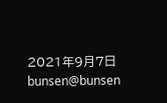2021年9月7日 bunsen@bunsen